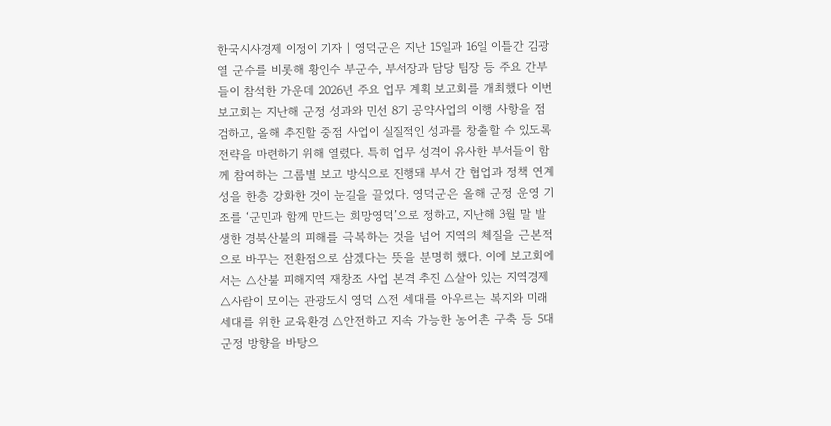한국시사경제 이정이 기자 | 영덕군은 지난 15일과 16일 이틀간 김광열 군수를 비롯해 황인수 부군수, 부서장과 담당 팀장 등 주요 간부들이 참석한 가운데 2026년 주요 업무 계획 보고회를 개최했다 이번 보고회는 지난해 군정 성과와 민선 8기 공약사업의 이행 사항을 점검하고, 올해 추진할 중점 사업이 실질적인 성과를 창출할 수 있도록 전략을 마련하기 위해 열렸다. 특히 업무 성격이 유사한 부서들이 함께 참여하는 그룹별 보고 방식으로 진행돼 부서 간 협업과 정책 연계성을 한층 강화한 것이 눈길을 끌었다. 영덕군은 올해 군정 운영 기조를 ‘군민과 함께 만드는 희망영덕’으로 정하고, 지난해 3월 말 발생한 경북산불의 피해를 극복하는 것을 넘어 지역의 체질을 근본적으로 바꾸는 전환점으로 삼겠다는 뜻을 분명히 했다. 이에 보고회에서는 △산불 피해지역 재창조 사업 본격 추진 △살아 있는 지역경제 △사람이 모이는 관광도시 영덕 △전 세대를 아우르는 복지와 미래세대를 위한 교육환경 △안전하고 지속 가능한 농어촌 구축 등 5대 군정 방향을 바탕으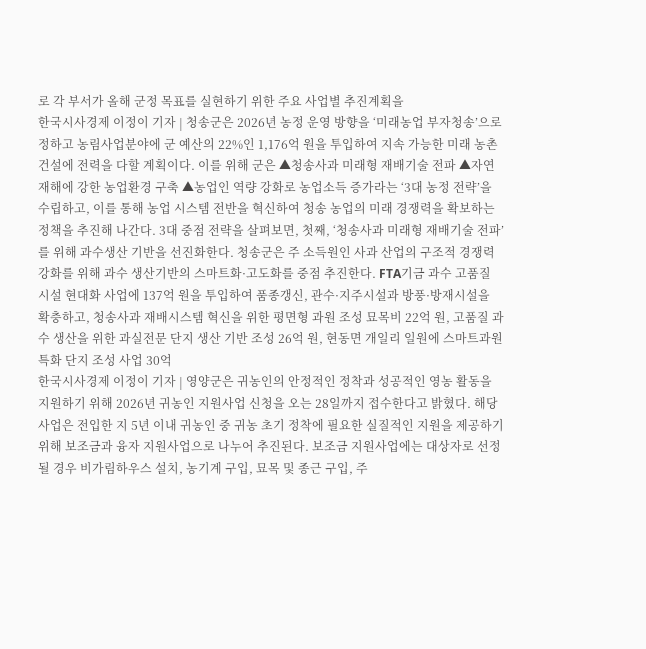로 각 부서가 올해 군정 목표를 실현하기 위한 주요 사업별 추진계획을
한국시사경제 이정이 기자 | 청송군은 2026년 농정 운영 방향을 ‘미래농업 부자청송’으로 정하고 농림사업분야에 군 예산의 22%인 1,176억 원을 투입하여 지속 가능한 미래 농촌 건설에 전력을 다할 계획이다. 이를 위해 군은 ▲청송사과 미래형 재배기술 전파 ▲자연재해에 강한 농업환경 구축 ▲농업인 역량 강화로 농업소득 증가라는 ‘3대 농정 전략’을 수립하고, 이를 통해 농업 시스템 전반을 혁신하여 청송 농업의 미래 경쟁력을 확보하는 정책을 추진해 나간다. 3대 중점 전략을 살펴보면, 첫째, ‘청송사과 미래형 재배기술 전파’를 위해 과수생산 기반을 선진화한다. 청송군은 주 소득원인 사과 산업의 구조적 경쟁력 강화를 위해 과수 생산기반의 스마트화·고도화를 중점 추진한다. FTA기금 과수 고품질 시설 현대화 사업에 137억 원을 투입하여 품종갱신, 관수·지주시설과 방풍·방재시설을 확충하고, 청송사과 재배시스템 혁신을 위한 평면형 과원 조성 묘목비 22억 원, 고품질 과수 생산을 위한 과실전문 단지 생산 기반 조성 26억 원, 현동면 개일리 일원에 스마트과원 특화 단지 조성 사업 30억
한국시사경제 이정이 기자 | 영양군은 귀농인의 안정적인 정착과 성공적인 영농 활동을 지원하기 위해 2026년 귀농인 지원사업 신청을 오는 28일까지 접수한다고 밝혔다. 해당 사업은 전입한 지 5년 이내 귀농인 중 귀농 초기 정착에 필요한 실질적인 지원을 제공하기 위해 보조금과 융자 지원사업으로 나누어 추진된다. 보조금 지원사업에는 대상자로 선정될 경우 비가림하우스 설치, 농기계 구입, 묘목 및 종근 구입, 주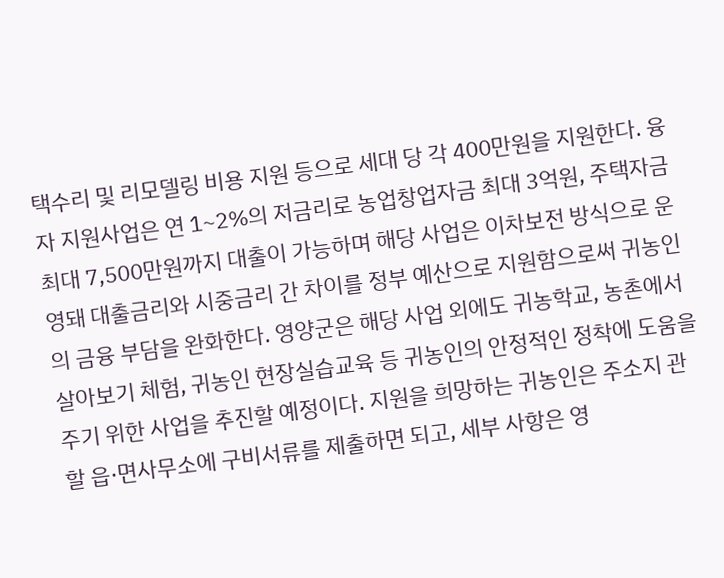택수리 및 리모델링 비용 지원 등으로 세대 당 각 400만원을 지원한다. 융자 지원사업은 연 1~2%의 저금리로 농업창업자금 최대 3억원, 주택자금 최대 7,500만원까지 대출이 가능하며 해당 사업은 이차보전 방식으로 운영돼 대출금리와 시중금리 간 차이를 정부 예산으로 지원함으로써 귀농인의 금융 부담을 완화한다. 영양군은 해당 사업 외에도 귀농학교, 농촌에서 살아보기 체험, 귀농인 현장실습교육 등 귀농인의 안정적인 정착에 도움을 주기 위한 사업을 추진할 예정이다. 지원을 희망하는 귀농인은 주소지 관할 읍·면사무소에 구비서류를 제출하면 되고, 세부 사항은 영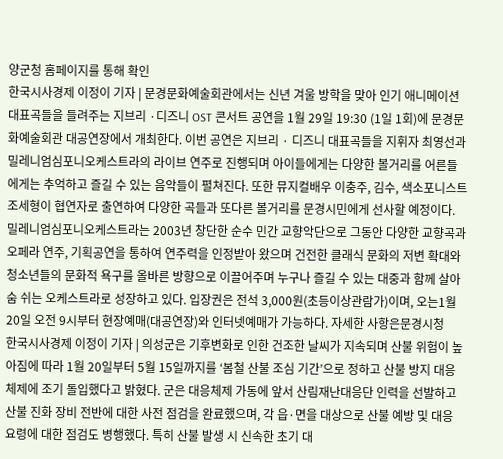양군청 홈페이지를 통해 확인
한국시사경제 이정이 기자 | 문경문화예술회관에서는 신년 겨울 방학을 맞아 인기 애니메이션 대표곡들을 들려주는 지브리 ·디즈니 OST 콘서트 공연을 1월 29일 19:30 (1일 1회)에 문경문화예술회관 대공연장에서 개최한다. 이번 공연은 지브리 · 디즈니 대표곡들을 지휘자 최영선과 밀레니엄심포니오케스트라의 라이브 연주로 진행되며 아이들에게는 다양한 볼거리를 어른들에게는 추억하고 즐길 수 있는 음악들이 펼쳐진다. 또한 뮤지컬배우 이충주, 김수, 색소포니스트 조세형이 협연자로 출연하여 다양한 곡들과 또다른 볼거리를 문경시민에게 선사할 예정이다. 밀레니엄심포니오케스트라는 2003년 창단한 순수 민간 교향악단으로 그동안 다양한 교향곡과 오페라 연주, 기획공연을 통하여 연주력을 인정받아 왔으며 건전한 클래식 문화의 저변 확대와 청소년들의 문화적 욕구를 올바른 방향으로 이끌어주며 누구나 즐길 수 있는 대중과 함께 살아 숨 쉬는 오케스트라로 성장하고 있다. 입장권은 전석 3,000원(초등이상관람가)이며, 오는1월 20일 오전 9시부터 현장예매(대공연장)와 인터넷예매가 가능하다. 자세한 사항은문경시청
한국시사경제 이정이 기자 | 의성군은 기후변화로 인한 건조한 날씨가 지속되며 산불 위험이 높아짐에 따라 1월 20일부터 5월 15일까지를 ‘봄철 산불 조심 기간’으로 정하고 산불 방지 대응체제에 조기 돌입했다고 밝혔다. 군은 대응체제 가동에 앞서 산림재난대응단 인력을 선발하고 산불 진화 장비 전반에 대한 사전 점검을 완료했으며, 각 읍·면을 대상으로 산불 예방 및 대응 요령에 대한 점검도 병행했다. 특히 산불 발생 시 신속한 초기 대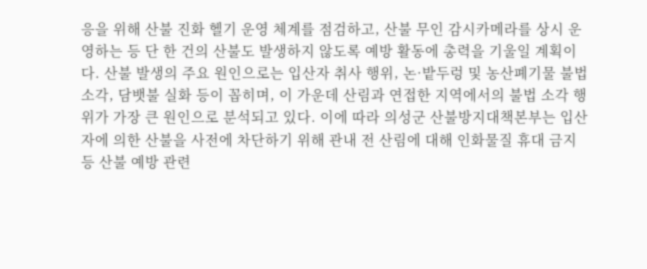응을 위해 산불 진화 헬기 운영 체계를 점검하고, 산불 무인 감시카메라를 상시 운영하는 등 단 한 건의 산불도 발생하지 않도록 예방 활동에 총력을 기울일 계획이다. 산불 발생의 주요 원인으로는 입산자 취사 행위, 논·밭두렁 및 농산폐기물 불법 소각, 담뱃불 실화 등이 꼽히며, 이 가운데 산림과 연접한 지역에서의 불법 소각 행위가 가장 큰 원인으로 분석되고 있다. 이에 따라 의성군 산불방지대책본부는 입산자에 의한 산불을 사전에 차단하기 위해 관내 전 산림에 대해 인화물질 휴대 금지 등 산불 예방 관련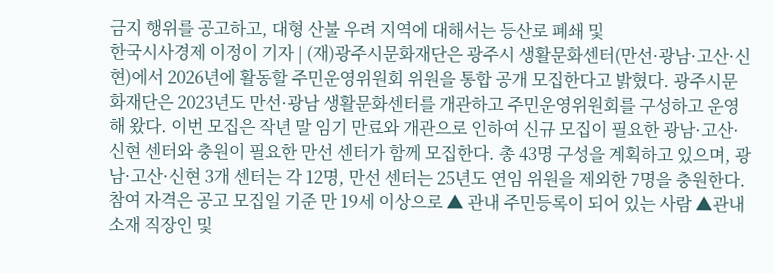금지 행위를 공고하고, 대형 산불 우려 지역에 대해서는 등산로 폐쇄 및
한국시사경제 이정이 기자 | (재)광주시문화재단은 광주시 생활문화센터(만선·광남·고산·신현)에서 2026년에 활동할 주민운영위원회 위원을 통합 공개 모집한다고 밝혔다. 광주시문화재단은 2023년도 만선·광남 생활문화센터를 개관하고 주민운영위원회를 구성하고 운영해 왔다. 이번 모집은 작년 말 임기 만료와 개관으로 인하여 신규 모집이 필요한 광남·고산·신현 센터와 충원이 필요한 만선 센터가 함께 모집한다. 총 43명 구성을 계획하고 있으며, 광남·고산·신현 3개 센터는 각 12명, 만선 센터는 25년도 연임 위원을 제외한 7명을 충원한다. 참여 자격은 공고 모집일 기준 만 19세 이상으로 ▲ 관내 주민등록이 되어 있는 사람 ▲관내 소재 직장인 및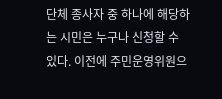단체 종사자 중 하나에 해당하는 시민은 누구나 신청할 수 있다. 이전에 주민운영위원으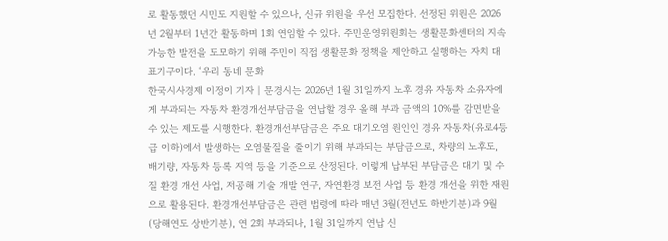로 활동했던 시민도 지원할 수 있으나, 신규 위원을 우선 모집한다. 선정된 위원은 2026년 2월부터 1년간 활동하며 1회 연임할 수 있다. 주민운영위원회는 생활문화센터의 지속 가능한 발전을 도모하기 위해 주민이 직접 생활문화 정책을 제안하고 실행하는 자치 대표기구이다. ‘우리 동네 문화
한국시사경제 이정이 기자 | 문경시는 2026년 1월 31일까지 노후 경유 자동차 소유자에게 부과되는 자동차 환경개선부담금을 연납할 경우 올해 부과 금액의 10%를 감면받을 수 있는 제도를 시행한다. 환경개선부담금은 주요 대기오염 원인인 경유 자동차(유로4등급 이하)에서 발생하는 오염물질을 줄이기 위해 부과되는 부담금으로, 차량의 노후도, 배기량, 자동차 등록 지역 등을 기준으로 산정된다. 이렇게 납부된 부담금은 대기 및 수질 환경 개선 사업, 저공해 기술 개발 연구, 자연환경 보전 사업 등 환경 개선을 위한 재원으로 활용된다. 환경개선부담금은 관련 법령에 따라 매년 3월(전년도 하반기분)과 9월(당해연도 상반기분), 연 2회 부과되나, 1월 31일까지 연납 신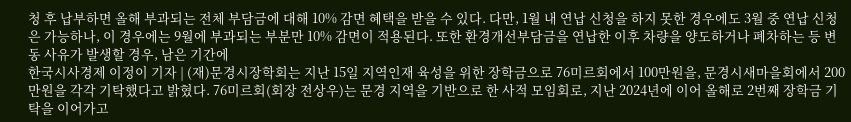청 후 납부하면 올해 부과되는 전체 부담금에 대해 10% 감면 혜택을 받을 수 있다. 다만, 1월 내 연납 신청을 하지 못한 경우에도 3월 중 연납 신청은 가능하나, 이 경우에는 9월에 부과되는 부분만 10% 감면이 적용된다. 또한 환경개선부담금을 연납한 이후 차량을 양도하거나 폐차하는 등 변동 사유가 발생할 경우, 남은 기간에
한국시사경제 이정이 기자 | (재)문경시장학회는 지난 15일 지역인재 육성을 위한 장학금으로 76미르회에서 100만원을, 문경시새마을회에서 200만원을 각각 기탁했다고 밝혔다. 76미르회(회장 전상우)는 문경 지역을 기반으로 한 사적 모임회로, 지난 2024년에 이어 올해로 2번째 장학금 기탁을 이어가고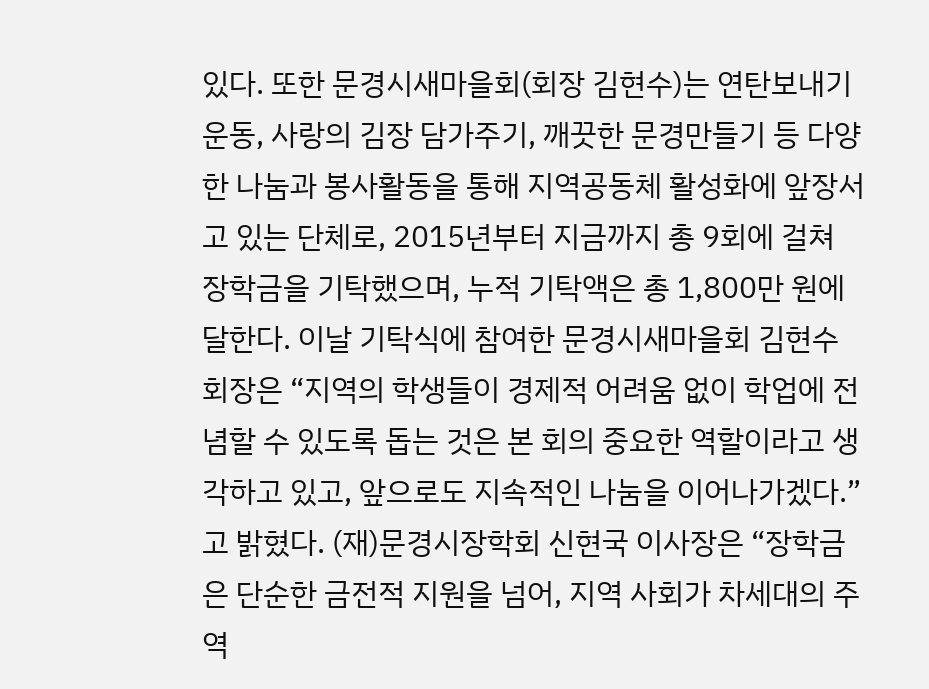있다. 또한 문경시새마을회(회장 김현수)는 연탄보내기 운동, 사랑의 김장 담가주기, 깨끗한 문경만들기 등 다양한 나눔과 봉사활동을 통해 지역공동체 활성화에 앞장서고 있는 단체로, 2015년부터 지금까지 총 9회에 걸쳐 장학금을 기탁했으며, 누적 기탁액은 총 1,800만 원에 달한다. 이날 기탁식에 참여한 문경시새마을회 김현수 회장은 “지역의 학생들이 경제적 어려움 없이 학업에 전념할 수 있도록 돕는 것은 본 회의 중요한 역할이라고 생각하고 있고, 앞으로도 지속적인 나눔을 이어나가겠다.”고 밝혔다. (재)문경시장학회 신현국 이사장은 “장학금은 단순한 금전적 지원을 넘어, 지역 사회가 차세대의 주역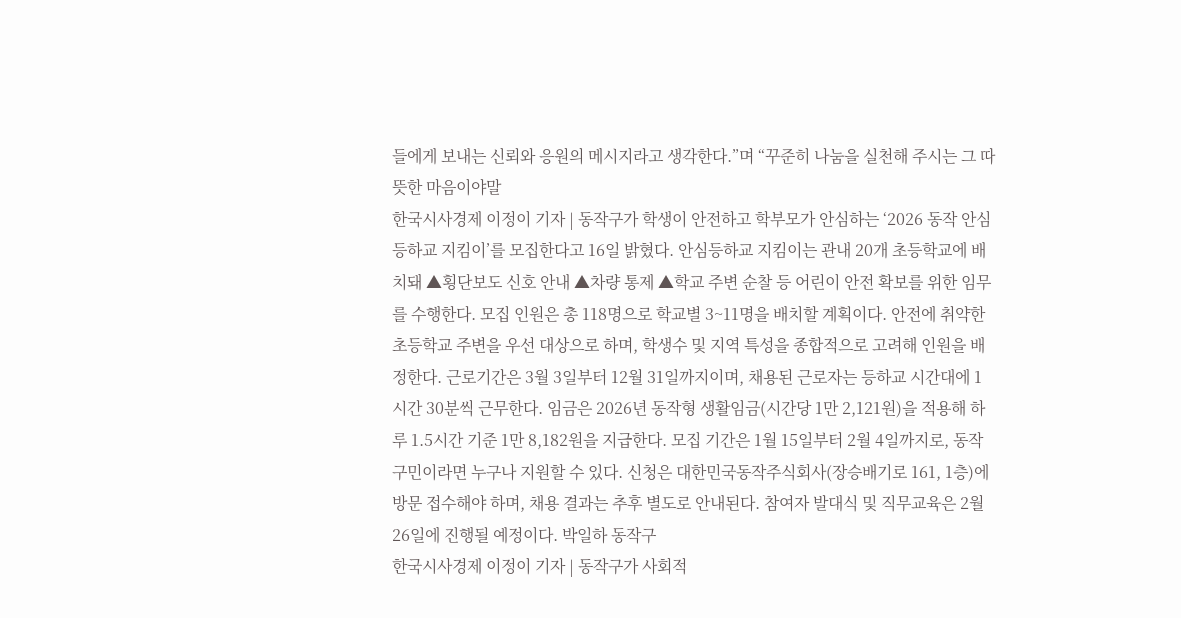들에게 보내는 신뢰와 응원의 메시지라고 생각한다.”며 “꾸준히 나눔을 실천해 주시는 그 따뜻한 마음이야말
한국시사경제 이정이 기자 | 동작구가 학생이 안전하고 학부모가 안심하는 ‘2026 동작 안심등하교 지킴이’를 모집한다고 16일 밝혔다. 안심등하교 지킴이는 관내 20개 초등학교에 배치돼 ▲횡단보도 신호 안내 ▲차량 통제 ▲학교 주변 순찰 등 어린이 안전 확보를 위한 임무를 수행한다. 모집 인원은 총 118명으로 학교별 3~11명을 배치할 계획이다. 안전에 취약한 초등학교 주변을 우선 대상으로 하며, 학생수 및 지역 특성을 종합적으로 고려해 인원을 배정한다. 근로기간은 3월 3일부터 12월 31일까지이며, 채용된 근로자는 등하교 시간대에 1시간 30분씩 근무한다. 임금은 2026년 동작형 생활임금(시간당 1만 2,121원)을 적용해 하루 1.5시간 기준 1만 8,182원을 지급한다. 모집 기간은 1월 15일부터 2월 4일까지로, 동작구민이라면 누구나 지원할 수 있다. 신청은 대한민국동작주식회사(장승배기로 161, 1층)에 방문 접수해야 하며, 채용 결과는 추후 별도로 안내된다. 참여자 발대식 및 직무교육은 2월 26일에 진행될 예정이다. 박일하 동작구
한국시사경제 이정이 기자 | 동작구가 사회적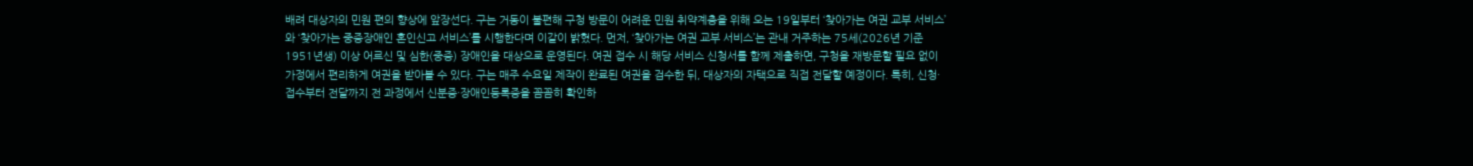배려 대상자의 민원 편의 향상에 앞장선다. 구는 거동이 불편해 구청 방문이 어려운 민원 취약계층을 위해 오는 19일부터 ‘찾아가는 여권 교부 서비스’와 ‘찾아가는 중증장애인 혼인신고 서비스’를 시행한다며 이같이 밝혔다. 먼저, ‘찾아가는 여권 교부 서비스’는 관내 거주하는 75세(2026년 기준 1951년생) 이상 어르신 및 심한(중증) 장애인을 대상으로 운영된다. 여권 접수 시 해당 서비스 신청서를 함께 제출하면, 구청을 재방문할 필요 없이 가정에서 편리하게 여권을 받아볼 수 있다. 구는 매주 수요일 제작이 완료된 여권을 검수한 뒤, 대상자의 자택으로 직접 전달할 예정이다. 특히, 신청·접수부터 전달까지 전 과정에서 신분증·장애인등록증을 꼼꼼히 확인하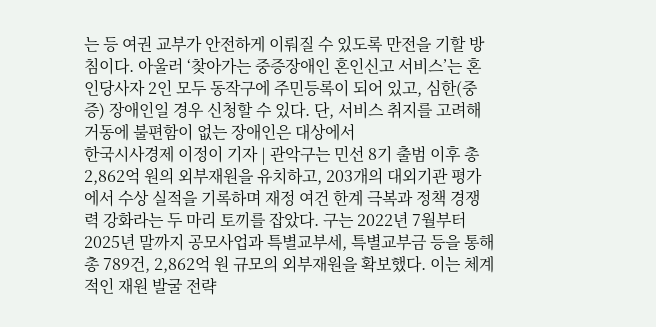는 등 여권 교부가 안전하게 이뤄질 수 있도록 만전을 기할 방침이다. 아울러 ‘찾아가는 중증장애인 혼인신고 서비스’는 혼인당사자 2인 모두 동작구에 주민등록이 되어 있고, 심한(중증) 장애인일 경우 신청할 수 있다. 단, 서비스 취지를 고려해 거동에 불편함이 없는 장애인은 대상에서
한국시사경제 이정이 기자 | 관악구는 민선 8기 출범 이후 총 2,862억 원의 외부재원을 유치하고, 203개의 대외기관 평가에서 수상 실적을 기록하며 재정 여건 한계 극복과 정책 경쟁력 강화라는 두 마리 토끼를 잡았다. 구는 2022년 7월부터 2025년 말까지 공모사업과 특별교부세, 특별교부금 등을 통해 총 789건, 2,862억 원 규모의 외부재원을 확보했다. 이는 체계적인 재원 발굴 전략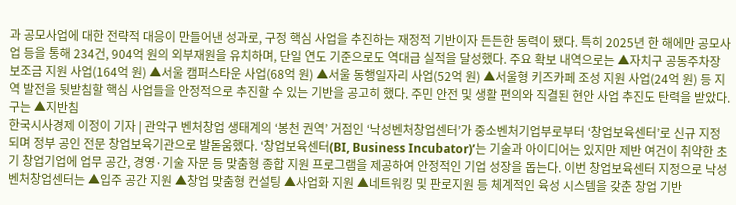과 공모사업에 대한 전략적 대응이 만들어낸 성과로, 구정 핵심 사업을 추진하는 재정적 기반이자 든든한 동력이 됐다. 특히 2025년 한 해에만 공모사업 등을 통해 234건, 904억 원의 외부재원을 유치하며, 단일 연도 기준으로도 역대급 실적을 달성했다. 주요 확보 내역으로는 ▲자치구 공동주차장 보조금 지원 사업(164억 원) ▲서울 캠퍼스타운 사업(68억 원) ▲서울 동행일자리 사업(52억 원) ▲서울형 키즈카페 조성 지원 사업(24억 원) 등 지역 발전을 뒷받침할 핵심 사업들을 안정적으로 추진할 수 있는 기반을 공고히 했다. 주민 안전 및 생활 편의와 직결된 현안 사업 추진도 탄력을 받았다. 구는 ▲지반침
한국시사경제 이정이 기자 | 관악구 벤처창업 생태계의 ‘봉천 권역’ 거점인 ‘낙성벤처창업센터’가 중소벤처기업부로부터 ‘창업보육센터’로 신규 지정되며 정부 공인 전문 창업보육기관으로 발돋움했다. ‘창업보육센터(BI, Business Incubator)’는 기술과 아이디어는 있지만 제반 여건이 취약한 초기 창업기업에 업무 공간, 경영·기술 자문 등 맞춤형 종합 지원 프로그램을 제공하여 안정적인 기업 성장을 돕는다. 이번 창업보육센터 지정으로 낙성벤처창업센터는 ▲입주 공간 지원 ▲창업 맞춤형 컨설팅 ▲사업화 지원 ▲네트워킹 및 판로지원 등 체계적인 육성 시스템을 갖춘 창업 기반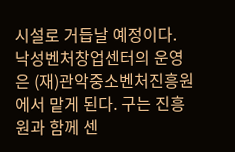시설로 거듭날 예정이다. 낙성벤처창업센터의 운영은 (재)관악중소벤처진흥원에서 맡게 된다. 구는 진흥원과 함께 센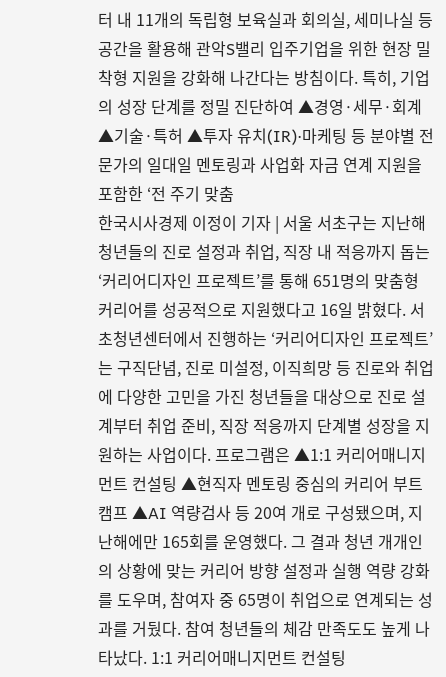터 내 11개의 독립형 보육실과 회의실, 세미나실 등 공간을 활용해 관악S밸리 입주기업을 위한 현장 밀착형 지원을 강화해 나간다는 방침이다. 특히, 기업의 성장 단계를 정밀 진단하여 ▲경영·세무·회계 ▲기술·특허 ▲투자 유치(IR)·마케팅 등 분야별 전문가의 일대일 멘토링과 사업화 자금 연계 지원을 포함한 ‘전 주기 맞춤
한국시사경제 이정이 기자 | 서울 서초구는 지난해 청년들의 진로 설정과 취업, 직장 내 적응까지 돕는 ‘커리어디자인 프로젝트’를 통해 651명의 맞춤형 커리어를 성공적으로 지원했다고 16일 밝혔다. 서초청년센터에서 진행하는 ‘커리어디자인 프로젝트’는 구직단념, 진로 미설정, 이직희망 등 진로와 취업에 다양한 고민을 가진 청년들을 대상으로 진로 설계부터 취업 준비, 직장 적응까지 단계별 성장을 지원하는 사업이다. 프로그램은 ▲1:1 커리어매니지먼트 컨설팅 ▲현직자 멘토링 중심의 커리어 부트캠프 ▲AI 역량검사 등 20여 개로 구성됐으며, 지난해에만 165회를 운영했다. 그 결과 청년 개개인의 상황에 맞는 커리어 방향 설정과 실행 역량 강화를 도우며, 참여자 중 65명이 취업으로 연계되는 성과를 거뒀다. 참여 청년들의 체감 만족도도 높게 나타났다. 1:1 커리어매니지먼트 컨설팅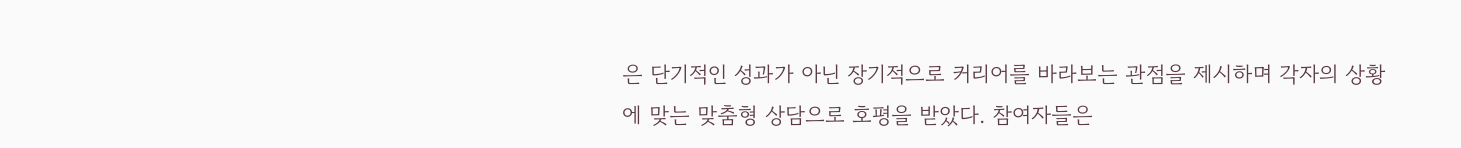은 단기적인 성과가 아닌 장기적으로 커리어를 바라보는 관점을 제시하며 각자의 상황에 맞는 맞춤형 상담으로 호평을 받았다. 참여자들은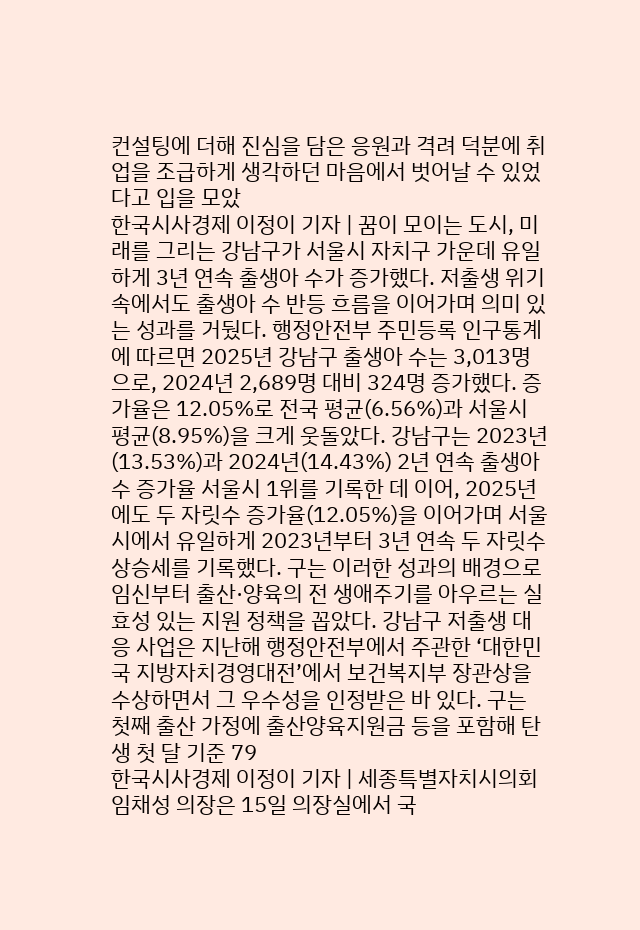컨설팅에 더해 진심을 담은 응원과 격려 덕분에 취업을 조급하게 생각하던 마음에서 벗어날 수 있었다고 입을 모았
한국시사경제 이정이 기자 | 꿈이 모이는 도시, 미래를 그리는 강남구가 서울시 자치구 가운데 유일하게 3년 연속 출생아 수가 증가했다. 저출생 위기 속에서도 출생아 수 반등 흐름을 이어가며 의미 있는 성과를 거뒀다. 행정안전부 주민등록 인구통계에 따르면 2025년 강남구 출생아 수는 3,013명으로, 2024년 2,689명 대비 324명 증가했다. 증가율은 12.05%로 전국 평균(6.56%)과 서울시 평균(8.95%)을 크게 웃돌았다. 강남구는 2023년(13.53%)과 2024년(14.43%) 2년 연속 출생아 수 증가율 서울시 1위를 기록한 데 이어, 2025년에도 두 자릿수 증가율(12.05%)을 이어가며 서울시에서 유일하게 2023년부터 3년 연속 두 자릿수 상승세를 기록했다. 구는 이러한 성과의 배경으로 임신부터 출산·양육의 전 생애주기를 아우르는 실효성 있는 지원 정책을 꼽았다. 강남구 저출생 대응 사업은 지난해 행정안전부에서 주관한 ‘대한민국 지방자치경영대전’에서 보건복지부 장관상을 수상하면서 그 우수성을 인정받은 바 있다. 구는 첫째 출산 가정에 출산양육지원금 등을 포함해 탄생 첫 달 기준 79
한국시사경제 이정이 기자 | 세종특별자치시의회 임채성 의장은 15일 의장실에서 국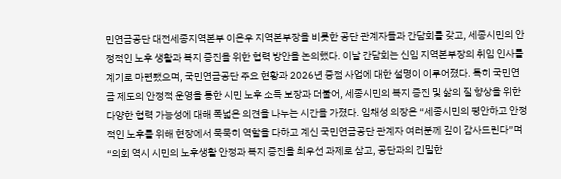민연금공단 대전세종지역본부 이은우 지역본부장을 비롯한 공단 관계자들과 간담회를 갖고, 세종시민의 안정적인 노후 생활과 복지 증진을 위한 협력 방안을 논의했다. 이날 간담회는 신임 지역본부장의 취임 인사를 계기로 마련됐으며, 국민연금공단 주요 현황과 2026년 중점 사업에 대한 설명이 이루어졌다. 특히 국민연금 제도의 안정적 운영을 통한 시민 노후 소득 보장과 더불어, 세종시민의 복지 증진 및 삶의 질 향상을 위한 다양한 협력 가능성에 대해 폭넓은 의견을 나누는 시간을 가졌다. 임채성 의장은 “세종시민의 평안하고 안정적인 노후를 위해 현장에서 묵묵히 역할을 다하고 계신 국민연금공단 관계자 여러분께 깊이 감사드린다”며 “의회 역시 시민의 노후생활 안정과 복지 증진을 최우선 과제로 삼고, 공단과의 긴밀한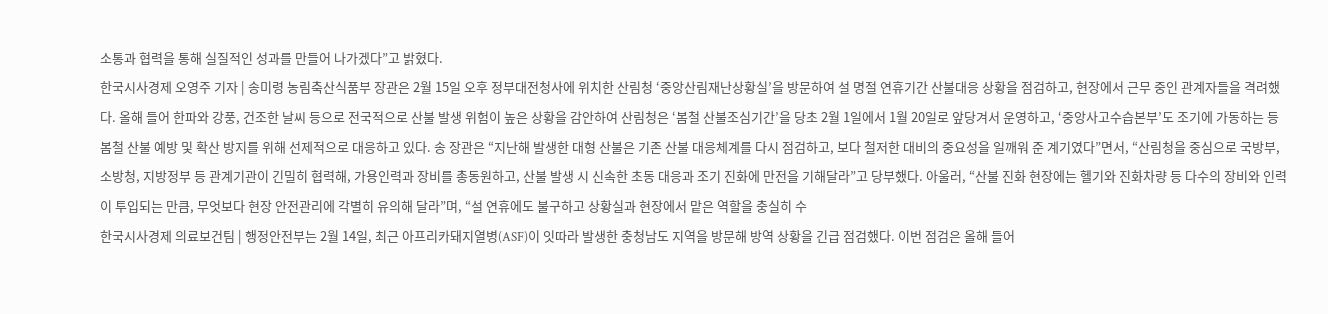소통과 협력을 통해 실질적인 성과를 만들어 나가겠다”고 밝혔다.
한국시사경제 오영주 기자 | 송미령 농림축산식품부 장관은 2월 15일 오후 정부대전청사에 위치한 산림청 ‘중앙산림재난상황실’을 방문하여 설 명절 연휴기간 산불대응 상황을 점검하고, 현장에서 근무 중인 관계자들을 격려했다. 올해 들어 한파와 강풍, 건조한 날씨 등으로 전국적으로 산불 발생 위험이 높은 상황을 감안하여 산림청은 ‘봄철 산불조심기간’을 당초 2월 1일에서 1월 20일로 앞당겨서 운영하고, ‘중앙사고수습본부’도 조기에 가동하는 등 봄철 산불 예방 및 확산 방지를 위해 선제적으로 대응하고 있다. 송 장관은 “지난해 발생한 대형 산불은 기존 산불 대응체계를 다시 점검하고, 보다 철저한 대비의 중요성을 일깨워 준 계기였다”면서, “산림청을 중심으로 국방부, 소방청, 지방정부 등 관계기관이 긴밀히 협력해, 가용인력과 장비를 총동원하고, 산불 발생 시 신속한 초동 대응과 조기 진화에 만전을 기해달라”고 당부했다. 아울러, “산불 진화 현장에는 헬기와 진화차량 등 다수의 장비와 인력이 투입되는 만큼, 무엇보다 현장 안전관리에 각별히 유의해 달라”며, “설 연휴에도 불구하고 상황실과 현장에서 맡은 역할을 충실히 수
한국시사경제 의료보건팀 | 행정안전부는 2월 14일, 최근 아프리카돼지열병(ASF)이 잇따라 발생한 충청남도 지역을 방문해 방역 상황을 긴급 점검했다. 이번 점검은 올해 들어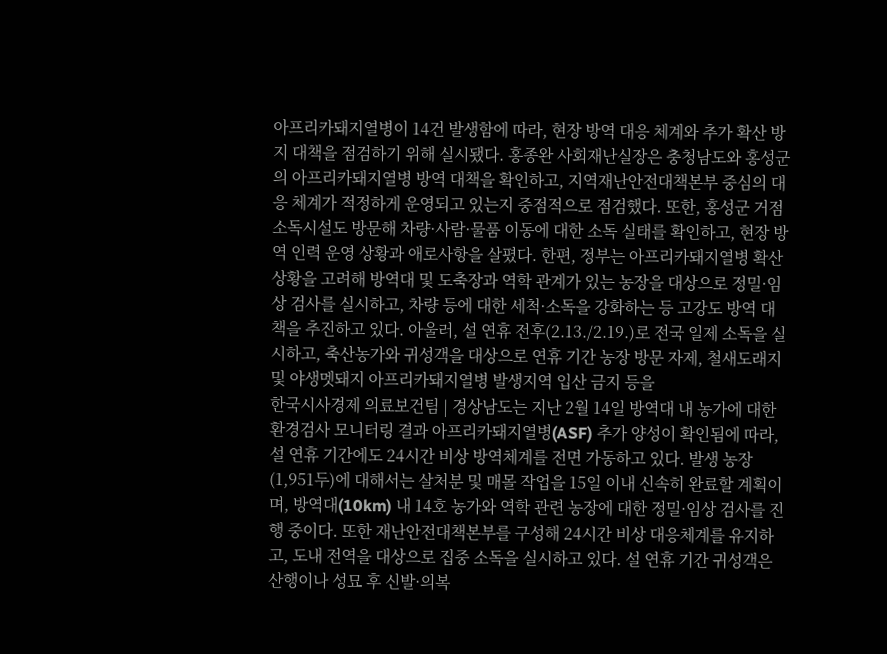아프리카돼지열병이 14건 발생함에 따라, 현장 방역 대응 체계와 추가 확산 방지 대책을 점검하기 위해 실시됐다. 홍종완 사회재난실장은 충청남도와 홍성군의 아프리카돼지열병 방역 대책을 확인하고, 지역재난안전대책본부 중심의 대응 체계가 적정하게 운영되고 있는지 중점적으로 점검했다. 또한, 홍성군 거점소독시설도 방문해 차량·사람·물품 이동에 대한 소독 실태를 확인하고, 현장 방역 인력 운영 상황과 애로사항을 살폈다. 한편, 정부는 아프리카돼지열병 확산 상황을 고려해 방역대 및 도축장과 역학 관계가 있는 농장을 대상으로 정밀·임상 검사를 실시하고, 차량 등에 대한 세척·소독을 강화하는 등 고강도 방역 대책을 추진하고 있다. 아울러, 설 연휴 전후(2.13./2.19.)로 전국 일제 소독을 실시하고, 축산농가와 귀성객을 대상으로 연휴 기간 농장 방문 자제, 철새도래지 및 야생멧돼지 아프리카돼지열병 발생지역 입산 금지 등을
한국시사경제 의료보건팀 | 경상남도는 지난 2월 14일 방역대 내 농가에 대한 환경검사 모니터링 결과 아프리카돼지열병(ASF) 추가 양성이 확인됨에 따라, 설 연휴 기간에도 24시간 비상 방역체계를 전면 가동하고 있다. 발생 농장(1,951두)에 대해서는 살처분 및 매몰 작업을 15일 이내 신속히 완료할 계획이며, 방역대(10km) 내 14호 농가와 역학 관련 농장에 대한 정밀·임상 검사를 진행 중이다. 또한 재난안전대책본부를 구성해 24시간 비상 대응체계를 유지하고, 도내 전역을 대상으로 집중 소독을 실시하고 있다. 설 연휴 기간 귀성객은 산행이나 성묘 후 신발·의복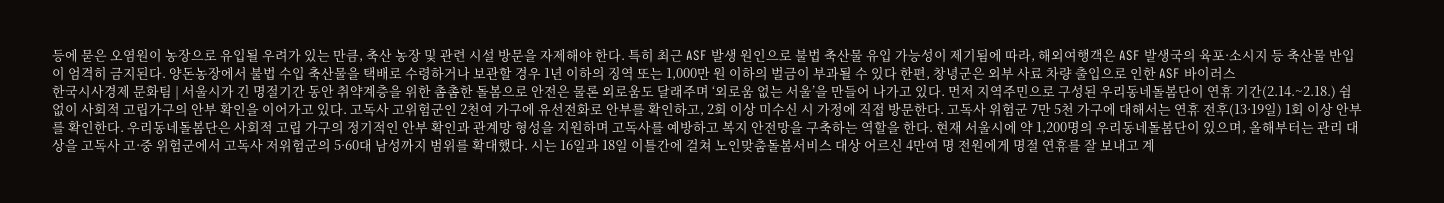등에 묻은 오염원이 농장으로 유입될 우려가 있는 만큼, 축산 농장 및 관련 시설 방문을 자제해야 한다. 특히 최근 ASF 발생 원인으로 불법 축산물 유입 가능성이 제기됨에 따라, 해외여행객은 ASF 발생국의 육포·소시지 등 축산물 반입이 엄격히 금지된다. 양돈농장에서 불법 수입 축산물을 택배로 수령하거나 보관할 경우 1년 이하의 징역 또는 1,000만 원 이하의 벌금이 부과될 수 있다 한편, 창녕군은 외부 사료 차량 출입으로 인한 ASF 바이러스
한국시사경제 문화팀 | 서울시가 긴 명절기간 동안 취약계층을 위한 촘촘한 돌봄으로 안전은 물론 외로움도 달래주며 ‘외로움 없는 서울’을 만들어 나가고 있다. 먼저 지역주민으로 구성된 우리동네돌봄단이 연휴 기간(2.14.~2.18.) 쉼 없이 사회적 고립가구의 안부 확인을 이어가고 있다. 고독사 고위험군인 2천여 가구에 유선전화로 안부를 확인하고, 2회 이상 미수신 시 가정에 직접 방문한다. 고독사 위험군 7만 5천 가구에 대해서는 연휴 전후(13·19일) 1회 이상 안부를 확인한다. 우리동네돌봄단은 사회적 고립 가구의 정기적인 안부 확인과 관계망 형성을 지원하며 고독사를 예방하고 복지 안전망을 구축하는 역할을 한다. 현재 서울시에 약 1,200명의 우리동네돌봄단이 있으며, 올해부터는 관리 대상을 고독사 고·중 위험군에서 고독사 저위험군의 5·60대 남성까지 범위를 확대했다. 시는 16일과 18일 이틀간에 걸쳐 노인맞춤돌봄서비스 대상 어르신 4만여 명 전원에게 명절 연휴를 잘 보내고 계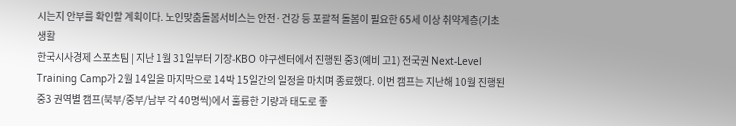시는지 안부를 확인할 계획이다. 노인맞춤돌봄서비스는 안전·건강 등 포괄적 돌봄이 필요한 65세 이상 취약계층(기초생활
한국시사경제 스포츠팀 | 지난 1월 31일부터 기장-KBO 야구센터에서 진행된 중3(예비 고1) 전국권 Next-Level Training Camp가 2월 14일을 마지막으로 14박 15일간의 일정을 마치며 종료했다. 이번 캠프는 지난해 10월 진행된 중3 권역별 캠프(북부/중부/남부 각 40명씩)에서 훌륭한 기량과 태도로 좋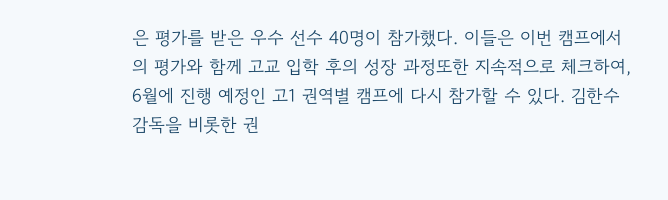은 평가를 받은 우수 선수 40명이 참가했다. 이들은 이번 캠프에서의 평가와 함께 고교 입학 후의 성장 과정또한 지속적으로 체크하여, 6월에 진행 예정인 고1 권역별 캠프에 다시 참가할 수 있다. 김한수 감독을 비롯한 권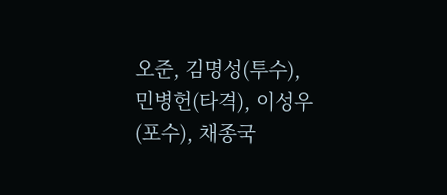오준, 김명성(투수), 민병헌(타격), 이성우(포수), 채종국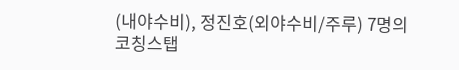(내야수비), 정진호(외야수비/주루) 7명의 코칭스탭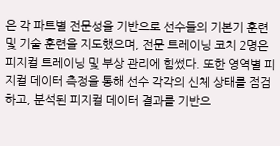은 각 파트별 전문성을 기반으로 선수들의 기본기 훈련 및 기술 훈련을 지도했으며, 전문 트레이닝 코치 2명은 피지컬 트레이닝 및 부상 관리에 힘썼다. 또한 영역별 피지컬 데이터 측정을 통해 선수 각각의 신체 상태를 점검하고, 분석된 피지컬 데이터 결과를 기반으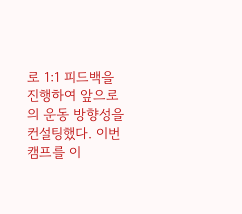로 1:1 피드백을 진행하여 앞으로의 운동 방향성을 컨설팅했다. 이번 캠프를 이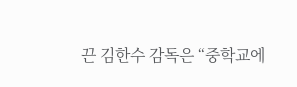끈 김한수 감독은 “중학교에